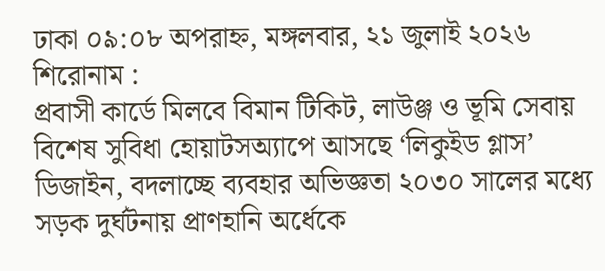ঢাকা ০৯:০৮ অপরাহ্ন, মঙ্গলবার, ২১ জুলাই ২০২৬
শিরোনাম :
প্রবাসী কার্ডে মিলবে বিমান টিকিট, লাউঞ্জ ও ভূমি সেবায় বিশেষ সুবিধা হোয়াটসঅ্যাপে আসছে ‘লিকুইড গ্লাস’ ডিজাইন, বদলাচ্ছে ব্যবহার অভিজ্ঞতা ২০৩০ সালের মধ্যে সড়ক দুর্ঘটনায় প্রাণহানি অর্ধেকে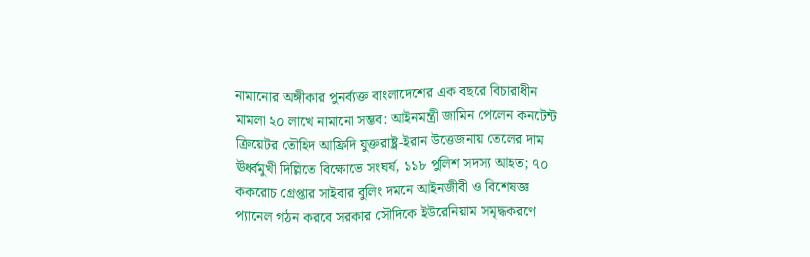নামানোর অঙ্গীকার পুনর্ব্যক্ত বাংলাদেশের এক বছরে বিচারাধীন মামলা ২০ লাখে নামানো সম্ভব: আইনমন্ত্রী জামিন পেলেন কনটেন্ট ক্রিয়েটর তৌহিদ আফ্রিদি যুক্তরাষ্ট্র-ইরান উত্তেজনায় তেলের দাম ঊর্ধ্বমুখী দিল্লিতে বিক্ষোভে সংঘর্ষ, ১১৮ পুলিশ সদস্য আহত; ৭০ ককরোচ গ্রেপ্তার সাইবার বুলিং দমনে আইনজীবী ও বিশেষজ্ঞ প্যানেল গঠন করবে সরকার সৌদিকে ইউরেনিয়াম সমৃদ্ধকরণে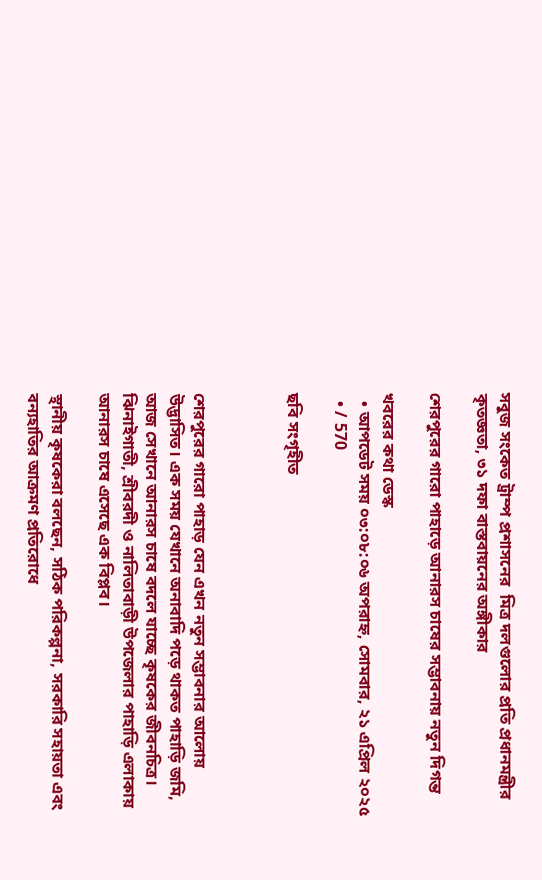সবুজ সংকেত ট্রাম্প প্রশাসনের  মিত্র দলগুলোর প্রতি প্রধানমন্ত্রীর কৃতজ্ঞতা, ৩১ দফা বাস্তবায়নের অঙ্গীকার

শেরপুরের গারো পাহাড়ে আনারস চাষের সম্ভাবনায় নতুন দিগন্ত

খবরের কথা ডেস্ক
  • আপডেট সময় ০৩:০৮:০৬ অপরাহ্ন, সোমবার, ২১ এপ্রিল ২০২৫
  • / 570

ছবি সংগৃহীত



শেরপুরের গারো পাহাড় যেন এখন নতুন সম্ভাবনার আলোয় উদ্ভাসিত। এক সময় যেখানে অনাবাদি পড়ে থাকত পাহাড়ি জমি, আজ সেখানে আনারস চাষে বদলে যাচ্ছে কৃষকের জীবনচিত্র। ঝিনাইগাতী, শ্রীবরদী ও নালিতাবাড়ী উপজেলার পাহাড়ি এলাকায় আনারস চাষে এসেছে এক বিপ্লব।

স্থানীয় কৃষকেরা বলছেন, সঠিক পরিকল্পনা, সরকারি সহায়তা এবং বন্যহাতির আক্রমণ প্রতিরোধে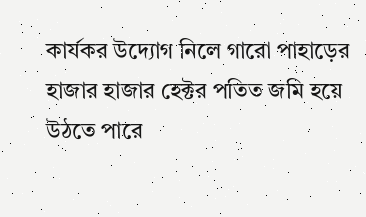কার্যকর উদ্যোগ নিলে গারো পাহাড়ের হাজার হাজার হেক্টর পতিত জমি হয়ে উঠতে পারে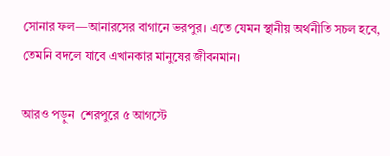সোনার ফল—আনারসের বাগানে ভরপুর। এতে যেমন স্থানীয় অর্থনীতি সচল হবে, তেমনি বদলে যাবে এখানকার মানুষের জীবনমান।

আরও পড়ুন  শেরপুরে ৫ আগস্টে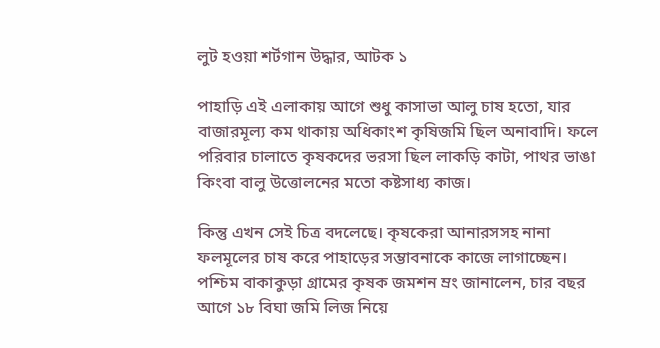লুট হওয়া শর্টগান উদ্ধার, আটক ১

পাহাড়ি এই এলাকায় আগে শুধু কাসাভা আলু চাষ হতো, যার বাজারমূল্য কম থাকায় অধিকাংশ কৃষিজমি ছিল অনাবাদি। ফলে পরিবার চালাতে কৃষকদের ভরসা ছিল লাকড়ি কাটা, পাথর ভাঙা কিংবা বালু উত্তোলনের মতো কষ্টসাধ্য কাজ।

কিন্তু এখন সেই চিত্র বদলেছে। কৃষকেরা আনারসসহ নানা ফলমূলের চাষ করে পাহাড়ের সম্ভাবনাকে কাজে লাগাচ্ছেন। পশ্চিম বাকাকুড়া গ্রামের কৃষক জমশন ম্রং জানালেন, চার বছর আগে ১৮ বিঘা জমি লিজ নিয়ে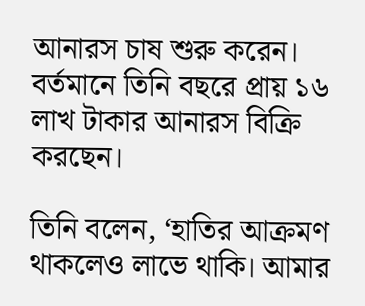আনারস চাষ শুরু করেন। বর্তমানে তিনি বছরে প্রায় ১৬ লাখ টাকার আনারস বিক্রি করছেন।

তিনি বলেন, ‘হাতির আক্রমণ থাকলেও লাভে থাকি। আমার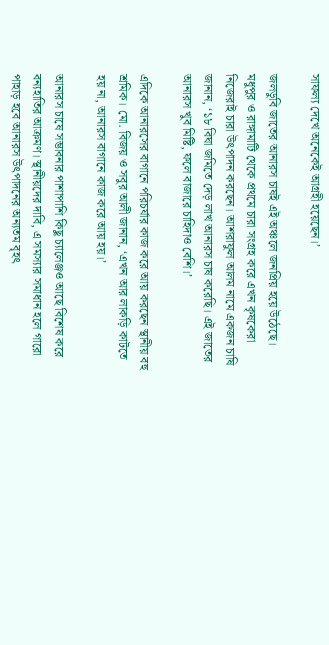সাফল্য দেখে অনেকেই আগ্রহী হয়েছেন।’

জলডুবি জাতের আনারস চাষই এই অঞ্চলে জনপ্রিয় হয়ে উঠেছে। মধুপুর ও রাঙ্গামাটি থেকে প্রথমে চারা সংগ্রহ করে এখন কৃষকেরা নিজেরাই চারা উৎপাদন করছেন। আশরাফুল আলম নামে একজন চাষি জানান, ‘১৮ বিঘা জমিতে দেড় লাখ আনারস চাষ করেছি। এই জাতের আনারস খুব মিষ্টি, ফলে বাজারে চাহিদাও বেশি।’

এদিকে আনারসের বাগানে পরিচর্যার কাজ করে আয় করছেন স্থানীয় বহু শ্রমিক। মো. বিজয় ও সবুর আলী জানান, ‘এখন আর লাকড়ি কাটতে হয় না, আনারস বাগানে কাজ করে আয় হয়।’

আনারস চাষে সম্ভাবনার পাশাপাশি কিছু চ্যালেঞ্জও আছে বিশেষ করে বন্যহাতির আক্রমণ। স্থানীয়দের দাবি, এ সমস্যার সমাধান হলে গারো পাহাড় হবে আনারস উৎপাদনের অন্যতম বৃহৎ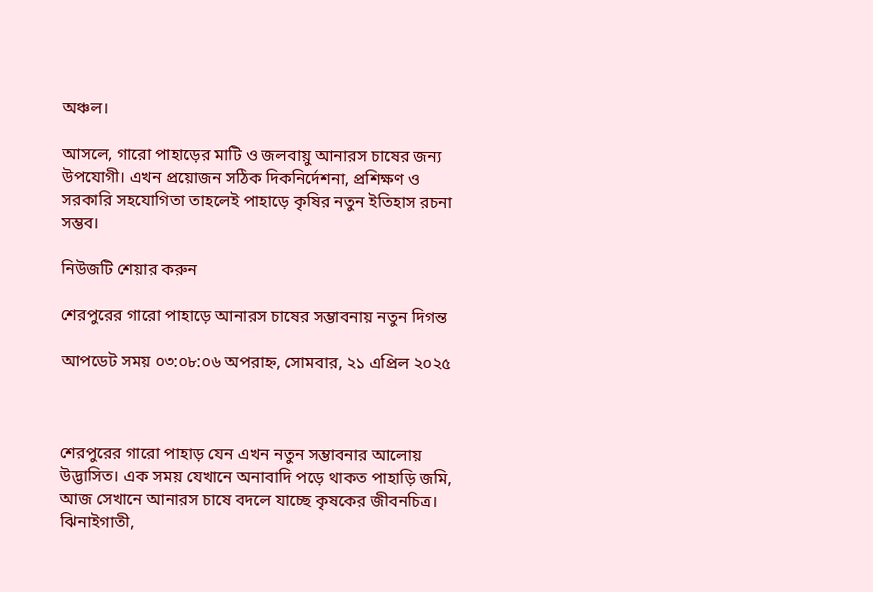অঞ্চল।

আসলে, গারো পাহাড়ের মাটি ও জলবায়ু আনারস চাষের জন্য উপযোগী। এখন প্রয়োজন সঠিক দিকনির্দেশনা, প্রশিক্ষণ ও সরকারি সহযোগিতা তাহলেই পাহাড়ে কৃষির নতুন ইতিহাস রচনা সম্ভব।

নিউজটি শেয়ার করুন

শেরপুরের গারো পাহাড়ে আনারস চাষের সম্ভাবনায় নতুন দিগন্ত

আপডেট সময় ০৩:০৮:০৬ অপরাহ্ন, সোমবার, ২১ এপ্রিল ২০২৫



শেরপুরের গারো পাহাড় যেন এখন নতুন সম্ভাবনার আলোয় উদ্ভাসিত। এক সময় যেখানে অনাবাদি পড়ে থাকত পাহাড়ি জমি, আজ সেখানে আনারস চাষে বদলে যাচ্ছে কৃষকের জীবনচিত্র। ঝিনাইগাতী,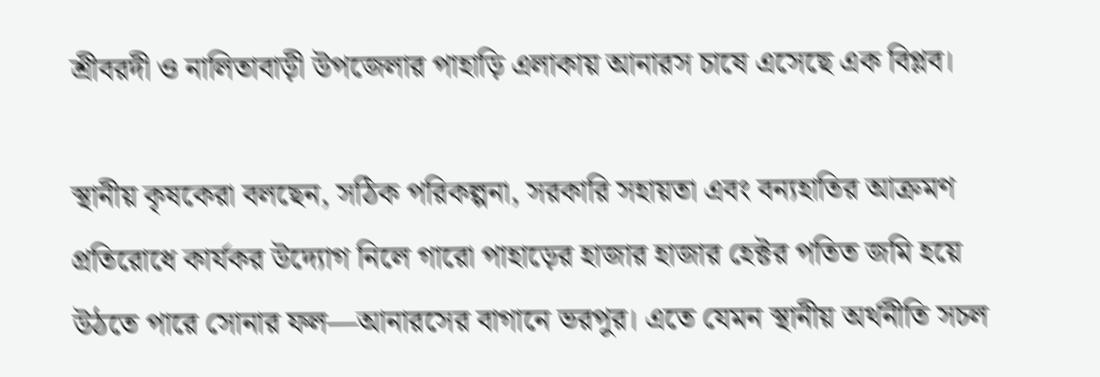শ্রীবরদী ও নালিতাবাড়ী উপজেলার পাহাড়ি এলাকায় আনারস চাষে এসেছে এক বিপ্লব।

স্থানীয় কৃষকেরা বলছেন, সঠিক পরিকল্পনা, সরকারি সহায়তা এবং বন্যহাতির আক্রমণ প্রতিরোধে কার্যকর উদ্যোগ নিলে গারো পাহাড়ের হাজার হাজার হেক্টর পতিত জমি হয়ে উঠতে পারে সোনার ফল—আনারসের বাগানে ভরপুর। এতে যেমন স্থানীয় অর্থনীতি সচল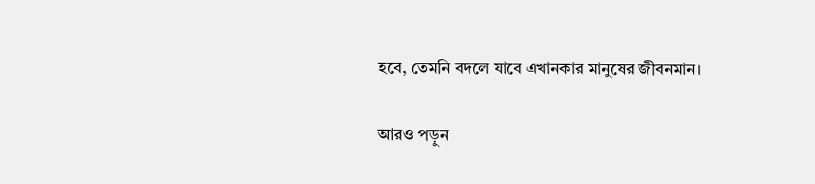হবে, তেমনি বদলে যাবে এখানকার মানুষের জীবনমান।

আরও পড়ুন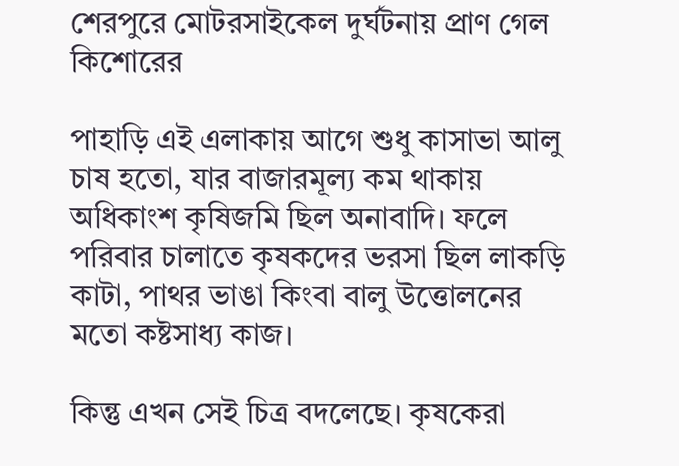শেরপুরে মোটরসাইকেল দুর্ঘটনায় প্রাণ গেল কিশোরের

পাহাড়ি এই এলাকায় আগে শুধু কাসাভা আলু চাষ হতো, যার বাজারমূল্য কম থাকায় অধিকাংশ কৃষিজমি ছিল অনাবাদি। ফলে পরিবার চালাতে কৃষকদের ভরসা ছিল লাকড়ি কাটা, পাথর ভাঙা কিংবা বালু উত্তোলনের মতো কষ্টসাধ্য কাজ।

কিন্তু এখন সেই চিত্র বদলেছে। কৃষকেরা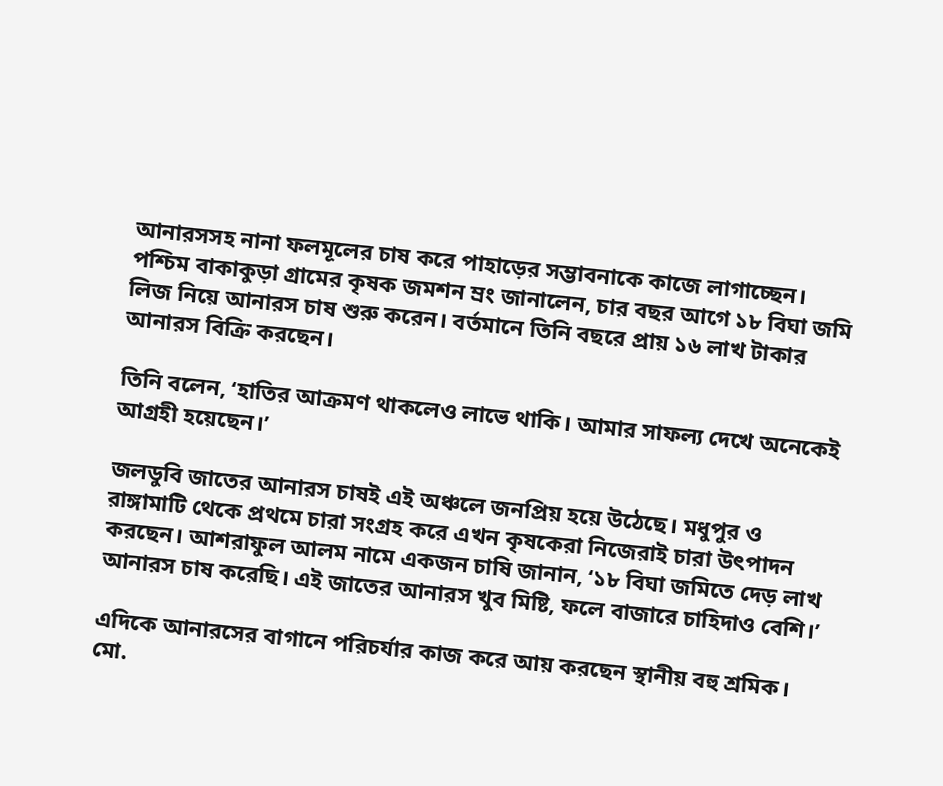আনারসসহ নানা ফলমূলের চাষ করে পাহাড়ের সম্ভাবনাকে কাজে লাগাচ্ছেন। পশ্চিম বাকাকুড়া গ্রামের কৃষক জমশন ম্রং জানালেন, চার বছর আগে ১৮ বিঘা জমি লিজ নিয়ে আনারস চাষ শুরু করেন। বর্তমানে তিনি বছরে প্রায় ১৬ লাখ টাকার আনারস বিক্রি করছেন।

তিনি বলেন, ‘হাতির আক্রমণ থাকলেও লাভে থাকি। আমার সাফল্য দেখে অনেকেই আগ্রহী হয়েছেন।’

জলডুবি জাতের আনারস চাষই এই অঞ্চলে জনপ্রিয় হয়ে উঠেছে। মধুপুর ও রাঙ্গামাটি থেকে প্রথমে চারা সংগ্রহ করে এখন কৃষকেরা নিজেরাই চারা উৎপাদন করছেন। আশরাফুল আলম নামে একজন চাষি জানান, ‘১৮ বিঘা জমিতে দেড় লাখ আনারস চাষ করেছি। এই জাতের আনারস খুব মিষ্টি, ফলে বাজারে চাহিদাও বেশি।’

এদিকে আনারসের বাগানে পরিচর্যার কাজ করে আয় করছেন স্থানীয় বহু শ্রমিক। মো.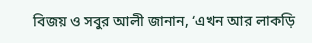বিজয় ও সবুর আলী জানান, ‘এখন আর লাকড়ি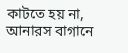কাটতে হয় না, আনারস বাগানে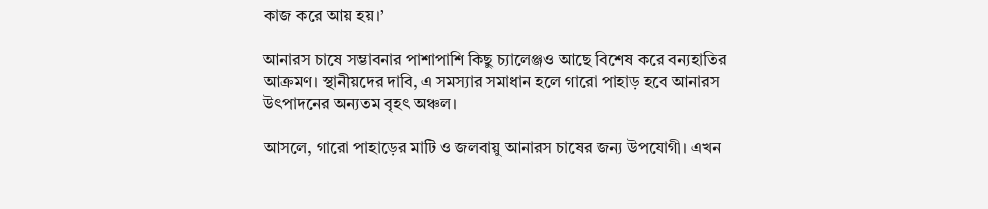কাজ করে আয় হয়।’

আনারস চাষে সম্ভাবনার পাশাপাশি কিছু চ্যালেঞ্জও আছে বিশেষ করে বন্যহাতির আক্রমণ। স্থানীয়দের দাবি, এ সমস্যার সমাধান হলে গারো পাহাড় হবে আনারস উৎপাদনের অন্যতম বৃহৎ অঞ্চল।

আসলে, গারো পাহাড়ের মাটি ও জলবায়ু আনারস চাষের জন্য উপযোগী। এখন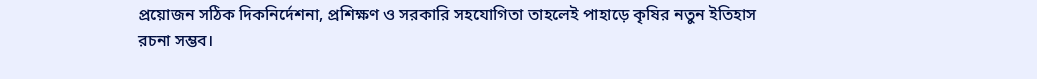প্রয়োজন সঠিক দিকনির্দেশনা, প্রশিক্ষণ ও সরকারি সহযোগিতা তাহলেই পাহাড়ে কৃষির নতুন ইতিহাস রচনা সম্ভব।